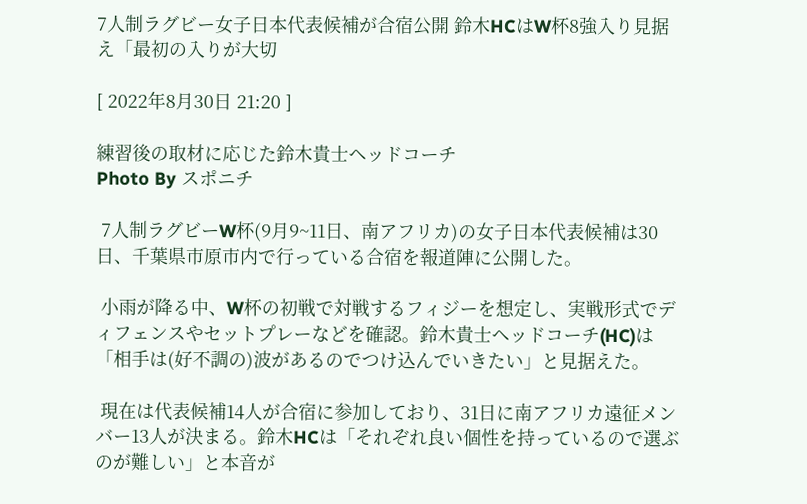7人制ラグビー女子日本代表候補が合宿公開 鈴木HCはW杯8強入り見据え「最初の入りが大切

[ 2022年8月30日 21:20 ]

練習後の取材に応じた鈴木貴士ヘッドコーチ
Photo By スポニチ

 7人制ラグビーW杯(9月9~11日、南アフリカ)の女子日本代表候補は30日、千葉県市原市内で行っている合宿を報道陣に公開した。

 小雨が降る中、W杯の初戦で対戦するフィジーを想定し、実戦形式でディフェンスやセットプレーなどを確認。鈴木貴士ヘッドコーチ(HC)は「相手は(好不調の)波があるのでつけ込んでいきたい」と見据えた。

 現在は代表候補14人が合宿に参加しており、31日に南アフリカ遠征メンバー13人が決まる。鈴木HCは「それぞれ良い個性を持っているので選ぶのが難しい」と本音が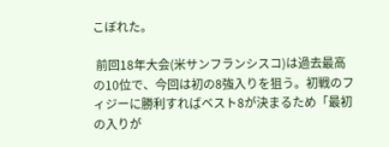こぼれた。

 前回18年大会(米サンフランシスコ)は過去最高の10位で、今回は初の8強入りを狙う。初戦のフィジーに勝利すればベスト8が決まるため「最初の入りが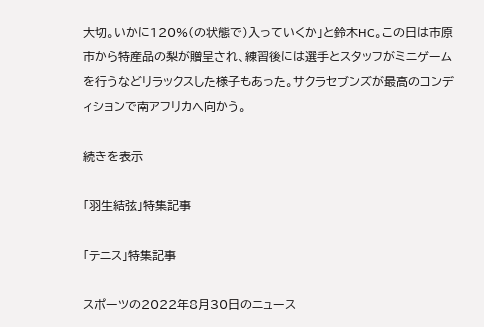大切。いかに120%(の状態で)入っていくか」と鈴木HC。この日は市原市から特産品の梨が贈呈され、練習後には選手とスタッフがミニゲームを行うなどリラックスした様子もあった。サクラセブンズが最高のコンディションで南アフリカへ向かう。

続きを表示

「羽生結弦」特集記事

「テニス」特集記事

スポーツの2022年8月30日のニュース